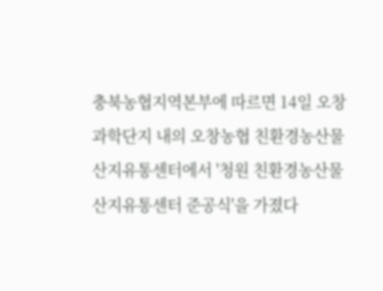충북농협지역본부에 따르면 14일 오창과학단지 내의 오창농협 친환경농산물산지유통센터에서 '청원 친환경농산물 산지유통센터 준공식'을 가졌다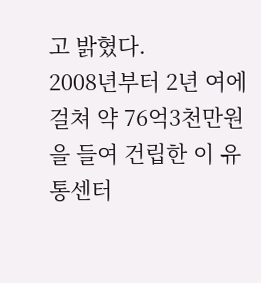고 밝혔다.
2008년부터 2년 여에 걸쳐 약 76억3천만원을 들여 건립한 이 유통센터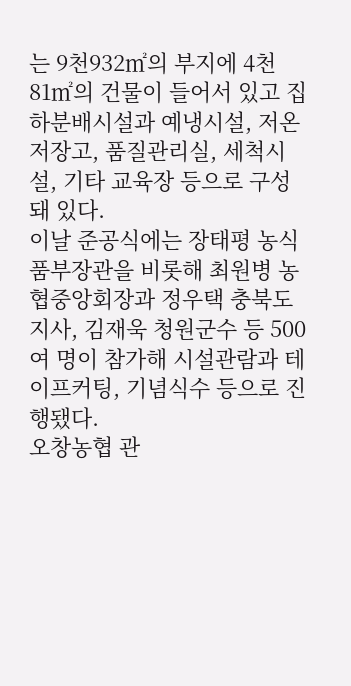는 9천932㎡의 부지에 4천81㎡의 건물이 들어서 있고 집하분배시설과 예냉시설, 저온저장고, 품질관리실, 세척시설, 기타 교육장 등으로 구성돼 있다.
이날 준공식에는 장태평 농식품부장관을 비롯해 최원병 농협중앙회장과 정우택 충북도지사, 김재욱 청원군수 등 500여 명이 참가해 시설관람과 테이프커팅, 기념식수 등으로 진행됐다.
오창농협 관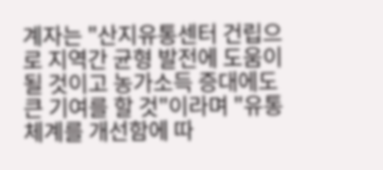계자는 "산지유통센터 건립으로 지역간 균형 발전에 도움이 될 것이고 농가소득 증대에도 큰 기여를 할 것"이라며 "유통체계를 개선함에 따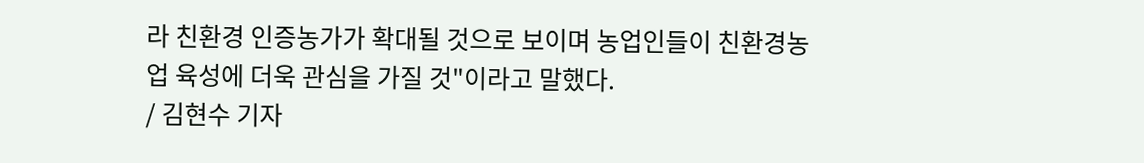라 친환경 인증농가가 확대될 것으로 보이며 농업인들이 친환경농업 육성에 더욱 관심을 가질 것"이라고 말했다.
/ 김현수 기자